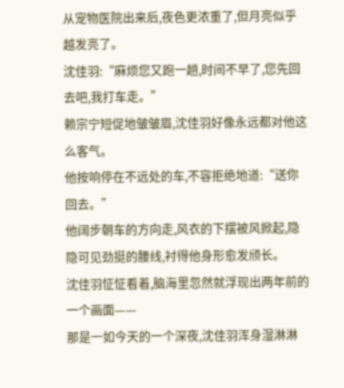从宠物医院出来后,夜色更浓重了,但月亮似乎越发亮了。
沈佳羽:“麻烦您又跑一趟,时间不早了,您先回去吧,我打车走。”
赖宗宁短促地皱皱眉,沈佳羽好像永远都对他这么客气。
他按响停在不远处的车,不容拒绝地道:“送你回去。”
他阔步朝车的方向走,风衣的下摆被风掀起,隐隐可见劲挺的腰线,衬得他身形愈发颀长。
沈佳羽怔怔看着,脑海里忽然就浮现出两年前的一个画面——
那是一如今天的一个深夜,沈佳羽浑身湿淋淋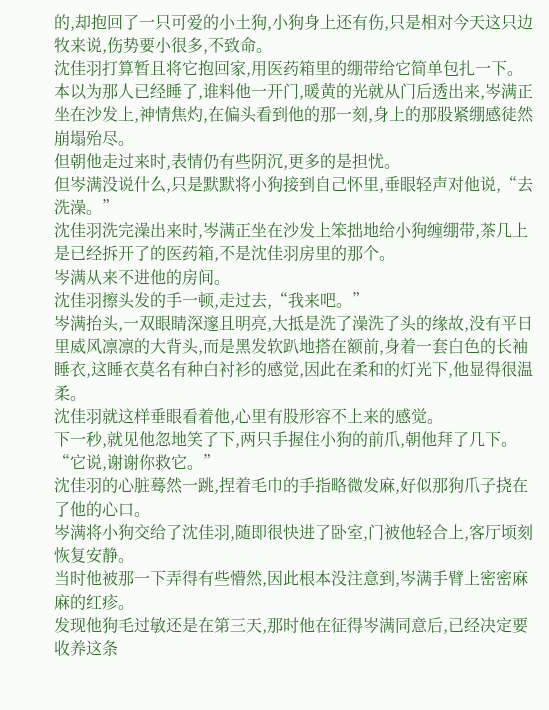的,却抱回了一只可爱的小土狗,小狗身上还有伤,只是相对今天这只边牧来说,伤势要小很多,不致命。
沈佳羽打算暂且将它抱回家,用医药箱里的绷带给它简单包扎一下。
本以为那人已经睡了,谁料他一开门,暖黄的光就从门后透出来,岑满正坐在沙发上,神情焦灼,在偏头看到他的那一刻,身上的那股紧绷感徒然崩塌殆尽。
但朝他走过来时,表情仍有些阴沉,更多的是担忧。
但岑满没说什么,只是默默将小狗接到自己怀里,垂眼轻声对他说,“去洗澡。”
沈佳羽洗完澡出来时,岑满正坐在沙发上笨拙地给小狗缠绷带,茶几上是已经拆开了的医药箱,不是沈佳羽房里的那个。
岑满从来不进他的房间。
沈佳羽擦头发的手一顿,走过去,“我来吧。”
岑满抬头,一双眼睛深邃且明亮,大抵是洗了澡洗了头的缘故,没有平日里威风凛凛的大背头,而是黑发软趴地搭在额前,身着一套白色的长袖睡衣,这睡衣莫名有种白衬衫的感觉,因此在柔和的灯光下,他显得很温柔。
沈佳羽就这样垂眼看着他,心里有股形容不上来的感觉。
下一秒,就见他忽地笑了下,两只手握住小狗的前爪,朝他拜了几下。
“它说,谢谢你救它。”
沈佳羽的心脏蓦然一跳,捏着毛巾的手指略微发麻,好似那狗爪子挠在了他的心口。
岑满将小狗交给了沈佳羽,随即很快进了卧室,门被他轻合上,客厅顷刻恢复安静。
当时他被那一下弄得有些懵然,因此根本没注意到,岑满手臂上密密麻麻的红疹。
发现他狗毛过敏还是在第三天,那时他在征得岑满同意后,已经决定要收养这条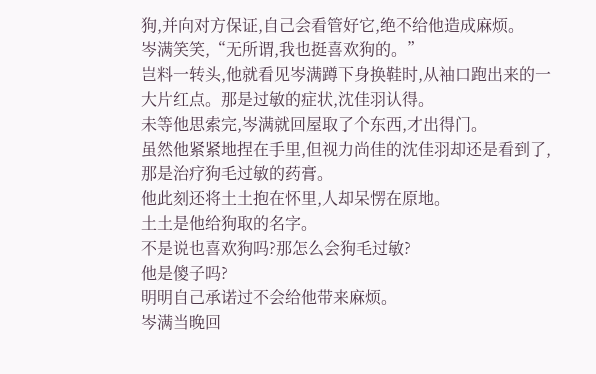狗,并向对方保证,自己会看管好它,绝不给他造成麻烦。
岑满笑笑,“无所谓,我也挺喜欢狗的。”
岂料一转头,他就看见岑满蹲下身换鞋时,从袖口跑出来的一大片红点。那是过敏的症状,沈佳羽认得。
未等他思索完,岑满就回屋取了个东西,才出得门。
虽然他紧紧地捏在手里,但视力尚佳的沈佳羽却还是看到了,那是治疗狗毛过敏的药膏。
他此刻还将土土抱在怀里,人却呆愣在原地。
土土是他给狗取的名字。
不是说也喜欢狗吗?那怎么会狗毛过敏?
他是傻子吗?
明明自己承诺过不会给他带来麻烦。
岑满当晚回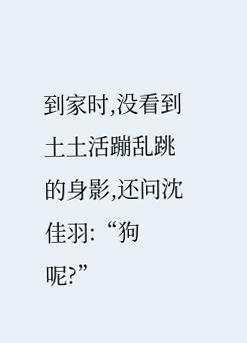到家时,没看到土土活蹦乱跳的身影,还问沈佳羽:“狗呢?”